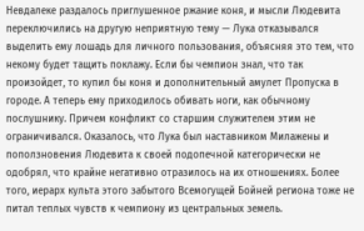Невдалеке раздалось приглушенное ржание коня, и мысли Людевита переключились на другую неприятную тему — Лука отказывался выделить ему лошадь для личного пользования, объясняя это тем, что некому будет тащить поклажу. Если бы чемпион знал, что так произойдет, то купил бы коня и дополнительный амулет Пропуска в городе. А теперь ему приходилось обивать ноги, как обычному послушнику. Причем конфликт со старшим служителем этим не ограничивался. Оказалось, что Лука был наставником Милажены и поползновения Людевита к своей подопечной категорически не одобрял, что крайне негативно отразилось на их отношениях. Более того, иерарх культа этого забытого Всемогущей Бойней региона тоже не питал теплых чувств к чемпиону из центральных земель.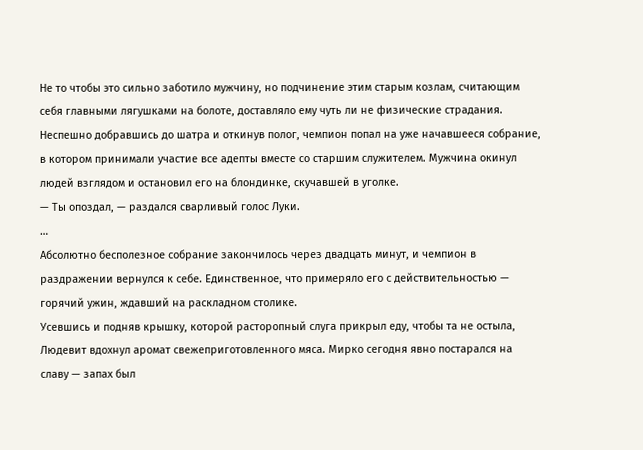Не то чтобы это сильно заботило мужчину, но подчинение этим старым козлам, считающим себя главными лягушками на болоте, доставляло ему чуть ли не физические страдания.
Неспешно добравшись до шатра и откинув полог, чемпион попал на уже начавшееся собрание, в котором принимали участие все адепты вместе со старшим служителем. Мужчина окинул людей взглядом и остановил его на блондинке, скучавшей в уголке.
— Ты опоздал, — раздался сварливый голос Луки.
…
Абсолютно бесполезное собрание закончилось через двадцать минут, и чемпион в раздражении вернулся к себе. Единственное, что примеряло его с действительностью — горячий ужин, ждавший на раскладном столике.
Усевшись и подняв крышку, которой расторопный слуга прикрыл еду, чтобы та не остыла, Людевит вдохнул аромат свежеприготовленного мяса. Мирко сегодня явно постарался на славу — запах был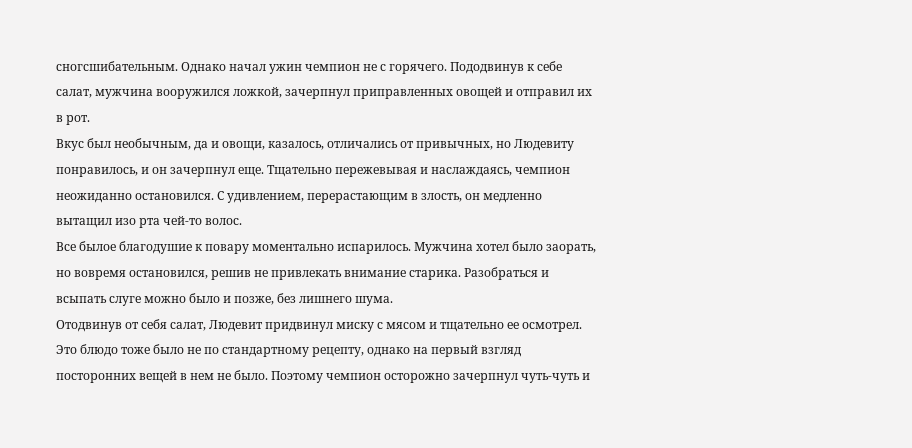сногсшибательным. Однако начал ужин чемпион не с горячего. Пододвинув к себе салат, мужчина вооружился ложкой, зачерпнул приправленных овощей и отправил их в рот.
Вкус был необычным, да и овощи, казалось, отличались от привычных, но Людевиту понравилось, и он зачерпнул еще. Тщательно пережевывая и наслаждаясь, чемпион неожиданно остановился. С удивлением, перерастающим в злость, он медленно вытащил изо рта чей-то волос.
Все былое благодушие к повару моментально испарилось. Мужчина хотел было заорать, но вовремя остановился, решив не привлекать внимание старика. Разобраться и всыпать слуге можно было и позже, без лишнего шума.
Отодвинув от себя салат, Людевит придвинул миску с мясом и тщательно ее осмотрел. Это блюдо тоже было не по стандартному рецепту, однако на первый взгляд посторонних вещей в нем не было. Поэтому чемпион осторожно зачерпнул чуть-чуть и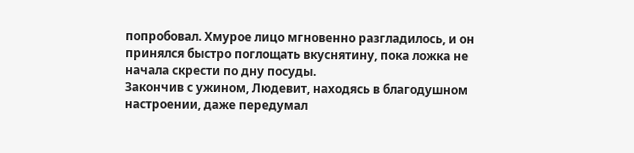попробовал. Хмурое лицо мгновенно разгладилось, и он принялся быстро поглощать вкуснятину, пока ложка не начала скрести по дну посуды.
Закончив с ужином, Людевит, находясь в благодушном настроении, даже передумал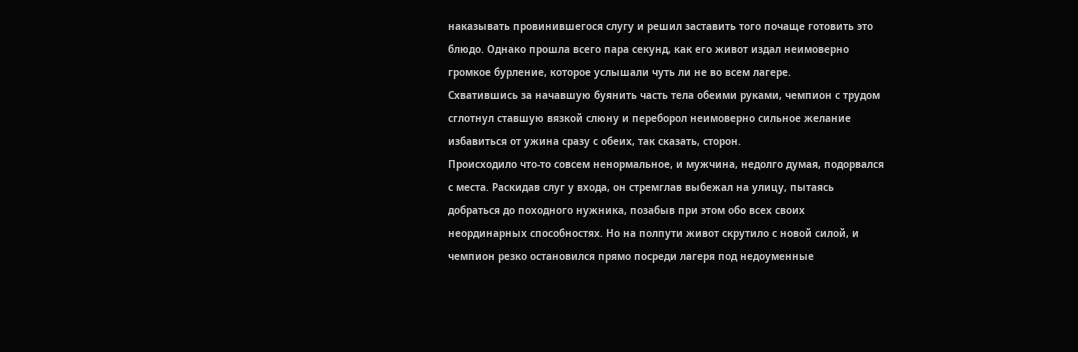наказывать провинившегося слугу и решил заставить того почаще готовить это блюдо. Однако прошла всего пара секунд, как его живот издал неимоверно громкое бурление, которое услышали чуть ли не во всем лагере.
Схватившись за начавшую буянить часть тела обеими руками, чемпион с трудом сглотнул ставшую вязкой слюну и переборол неимоверно сильное желание избавиться от ужина сразу с обеих, так сказать, сторон.
Происходило что-то совсем ненормальное, и мужчина, недолго думая, подорвался с места. Раскидав слуг у входа, он стремглав выбежал на улицу, пытаясь добраться до походного нужника, позабыв при этом обо всех своих неординарных способностях. Но на полпути живот скрутило с новой силой, и чемпион резко остановился прямо посреди лагеря под недоуменные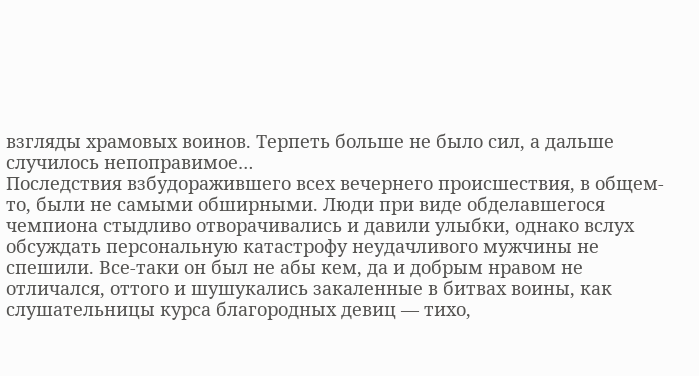взгляды храмовых воинов. Терпеть больше не было сил, а дальше случилось непоправимое…
Последствия взбудоражившего всех вечернего происшествия, в общем-то, были не самыми обширными. Люди при виде обделавшегося чемпиона стыдливо отворачивались и давили улыбки, однако вслух обсуждать персональную катастрофу неудачливого мужчины не спешили. Все-таки он был не абы кем, да и добрым нравом не отличался, оттого и шушукались закаленные в битвах воины, как слушательницы курса благородных девиц — тихо,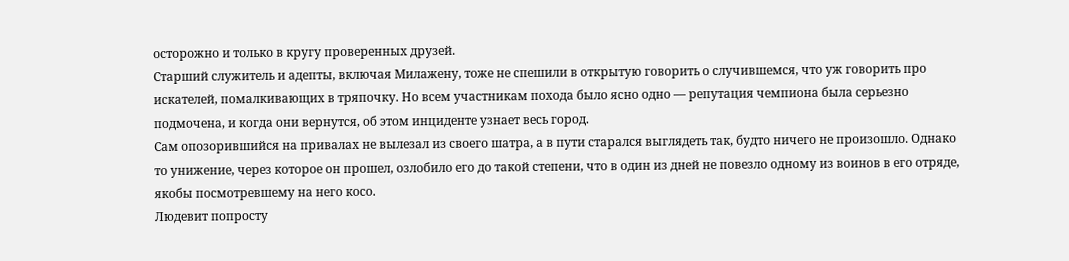осторожно и только в кругу проверенных друзей.
Старший служитель и адепты, включая Милажену, тоже не спешили в открытую говорить о случившемся, что уж говорить про искателей, помалкивающих в тряпочку. Но всем участникам похода было ясно одно — репутация чемпиона была серьезно подмочена, и когда они вернутся, об этом инциденте узнает весь город.
Сам опозорившийся на привалах не вылезал из своего шатра, а в пути старался выглядеть так, будто ничего не произошло. Однако то унижение, через которое он прошел, озлобило его до такой степени, что в один из дней не повезло одному из воинов в его отряде, якобы посмотревшему на него косо.
Людевит попросту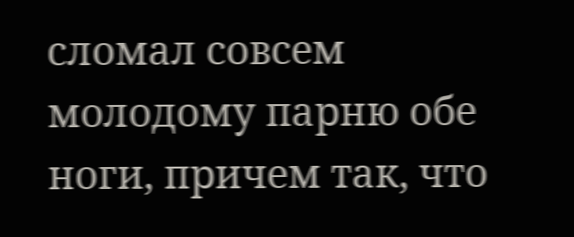сломал совсем молодому парню обе ноги, причем так, что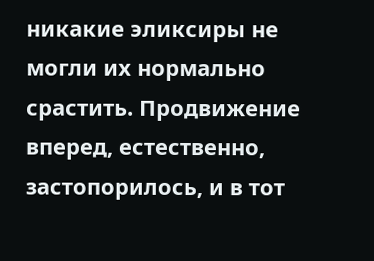никакие эликсиры не могли их нормально срастить. Продвижение вперед, естественно, застопорилось, и в тот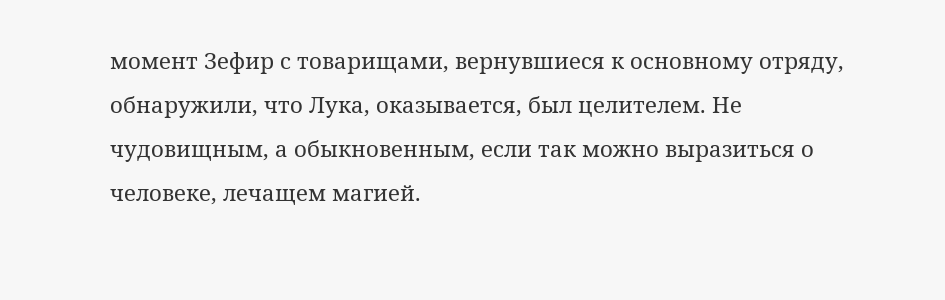момент Зефир с товарищами, вернувшиеся к основному отряду, обнаружили, что Лука, оказывается, был целителем. Не чудовищным, а обыкновенным, если так можно выразиться о человеке, лечащем магией.